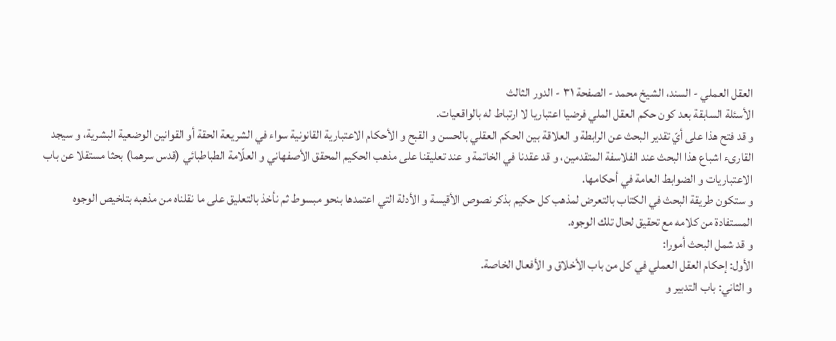العقل العملي - السند، الشيخ محمد - الصفحة ٣١ - الدور الثالث
الأسئلة السابقة بعد كون حكم العقل الملي فرضيا اعتباريا لا ارتباط له بالواقعيات.
و قد فتح هذا على أيّ تقدير البحث عن الرابطة و العلاقة بين الحكم العقلي بالحسن و القبح و الأحكام الاعتبارية القانونية سواء في الشريعة الحقة أو القوانين الوضعية البشرية، و سيجد القارىء اشباع هذا البحث عند الفلاسفة المتقدمين، و قد عقدنا في الخاتمة و عند تعليقنا على مذهب الحكيم المحقق الأصفهاني و العلّامة الطباطبائي (قدس سرهما) بحثا مستقلا عن باب الاعتباريات و الضوابط العامة في أحكامها.
و ستكون طريقة البحث في الكتاب بالتعرض لمذهب كل حكيم بذكر نصوص الأقيسة و الأدلة التي اعتمدها بنحو مبسوط ثم نأخذ بالتعليق على ما نقلناه من مذهبه بتلخيص الوجوه المستفادة من كلامه مع تحقيق لحال تلك الوجوه.
و قد شمل البحث أمورا:
الأول: إحكام العقل العملي في كل من باب الأخلاق و الأفعال الخاصة.
و الثاني: باب التدبير و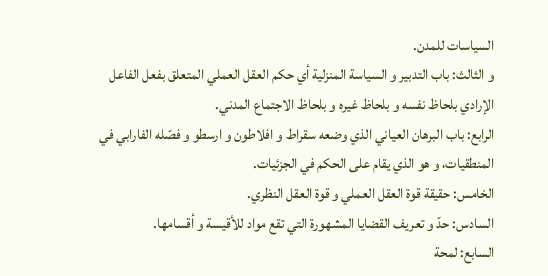السياسات للمدن.
و الثالث: باب التدبير و السياسة المنزلية أي حكم العقل العملي المتعلق بفعل الفاعل الإرادي بلحاظ نفسه و بلحاظ غيره و بلحاظ الاجتماع المدني.
الرابع: باب البرهان العياني الذي وضعه سقراط و افلاطون و ارسطو و فصّله الفارابي في المنطقيات، و هو الذي يقام على الحكم في الجزئيات.
الخامس: حقيقة قوة العقل العملي و قوة العقل النظري.
السادس: حدّ و تعريف القضايا المشهورة التي تقع مواد للأقيسة و أقسامها.
السابع: لمحة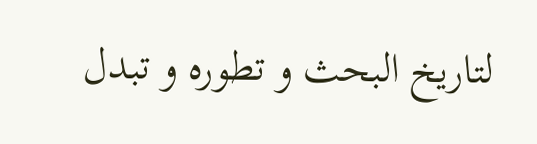لتاريخ البحث و تطوره و تبدل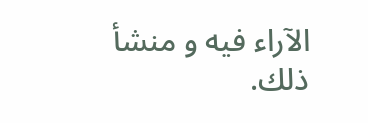الآراء فيه و منشأ ذلك.